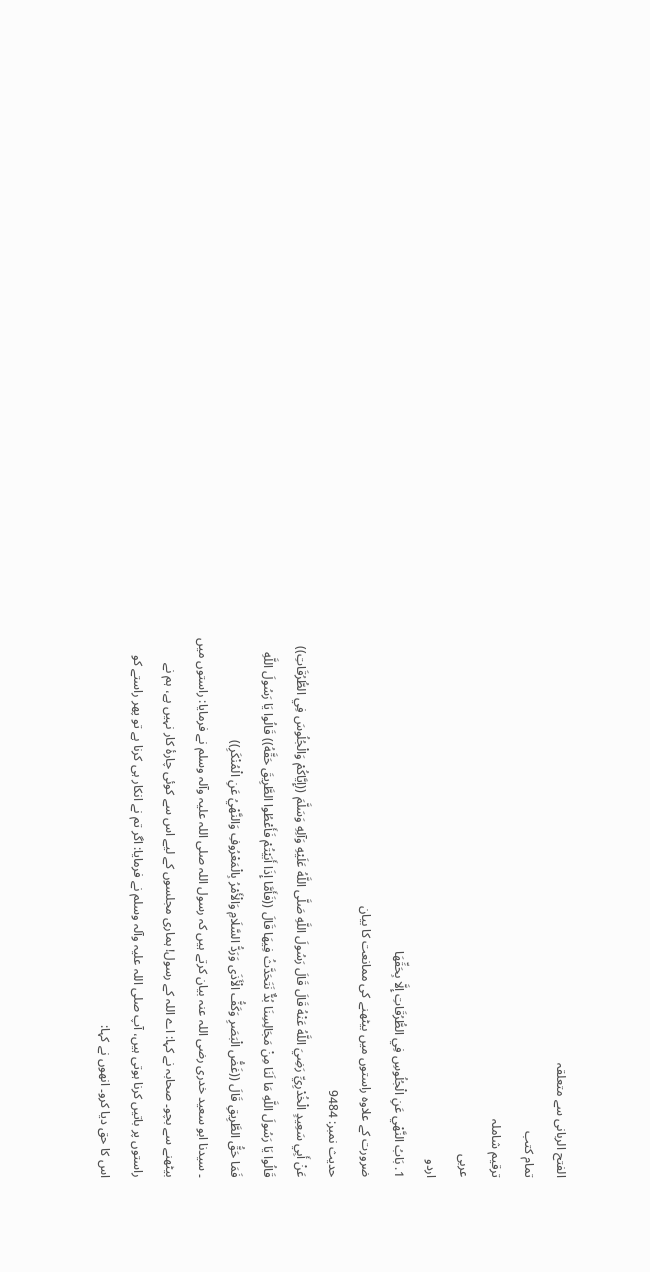الفتح الربانی سے متعلقہ
تمام کتب
ترقیم شاملہ
عربی
اردو
1. بَابُ النَّهْي عَنِ الْجُلُوسِ فِي الطُّرُقَاتِ إِلَّا بِحَقِّهَا
ضرورت کے علاوہ راستوں میں بیٹھنے کی ممانعت کا بیان
حدیث نمبر: 9484
عَنْ أَبِي سَعِيدٍ الْخُدْرِيِّ رَضِيَ اللَّهُ عَنْهُ قَالَ قَالَ رَسُولَ اللَّهِ صَلَّى اللَّهُ عَلَيْهِ وَآلِهِ وَسَلَّمَ ((إِيَّاكُمْ وَالْجُلُوسَ فِي الطُّرُقَاتِ)) قَالُوا يَا رَسُولَ اللَّهِ مَا لَنَا مِنْ مَجَالِسِنَا بُدٌّ نَتَحَدَّثُ فِيهَا قَالَ ((فَأَمَّا إِذَا أَبَيْتُمْ فَأَعْطُوا الطَّرِيقَ حَقَّهُ)) قَالُوا يَا رَسُولَ اللَّهِ فَمَا حَقُّ الطَّرِيقِ قَالَ ((غَضُّ الْبَصَرِ وَكَفُّ الْأَذَى وَرَدُّ السَّلَامِ وَالْأَمْرُ بِالْمَعْرُوفِ وَالنَّهْيُ عَنِ الْمُنْكَرِ))
۔ سیدنا ابو سعید خدری رضی اللہ عنہ بیان کرتے ہیں کہ رسول اللہ صلی اللہ علیہ وآلہ وسلم نے فرمایا: راستوں میں بیٹھنے سے بچو۔ صحابہ نے کہا: اے اللہ کے رسول! ہماری مجلسوں کے لیے اس سے کوئی چارۂ کار نہیں ہے، ہم نے راستوں پر باتیں کرنا ہوتی ہیں، آپ صلی اللہ علیہ وآلہ وسلم نے فرمایا: اگر تم نے انکار ہی کرنا ہے تو پھر راستے کو اس کا حق دیا کرو۔ انھوں نے کہا: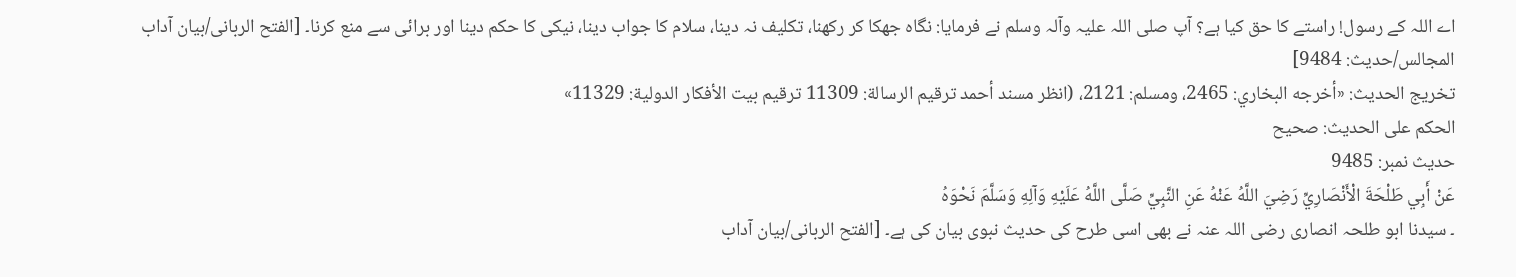اے اللہ کے رسول! راستے کا حق کیا ہے؟ آپ صلی اللہ علیہ وآلہ وسلم نے فرمایا: نگاہ جھکا کر رکھنا، تکلیف نہ دینا، سلام کا جواب دینا، نیکی کا حکم دینا اور برائی سے منع کرنا۔ [الفتح الربانی/بيان آداب المجالس/حدیث: 9484]
تخریج الحدیث: «أخرجه البخاري: 2465، ومسلم: 2121، (انظر مسند أحمد ترقيم الرسالة: 11309 ترقیم بيت الأفكار الدولية: 11329»
الحكم على الحديث: صحیح
حدیث نمبر: 9485
عَنْ أَبِي طَلْحَةَ الْأَنْصَارِيِّ رَضِيَ اللَّهُ عَنْهُ عَنِ النَّبِيِّ صَلَّى اللَّهُ عَلَيْهِ وَآلِهِ وَسَلَّمَ نَحْوَهُ
۔ سیدنا ابو طلحہ انصاری رضی اللہ عنہ نے بھی اسی طرح کی حدیث نبوی بیان کی ہے۔ [الفتح الربانی/بيان آداب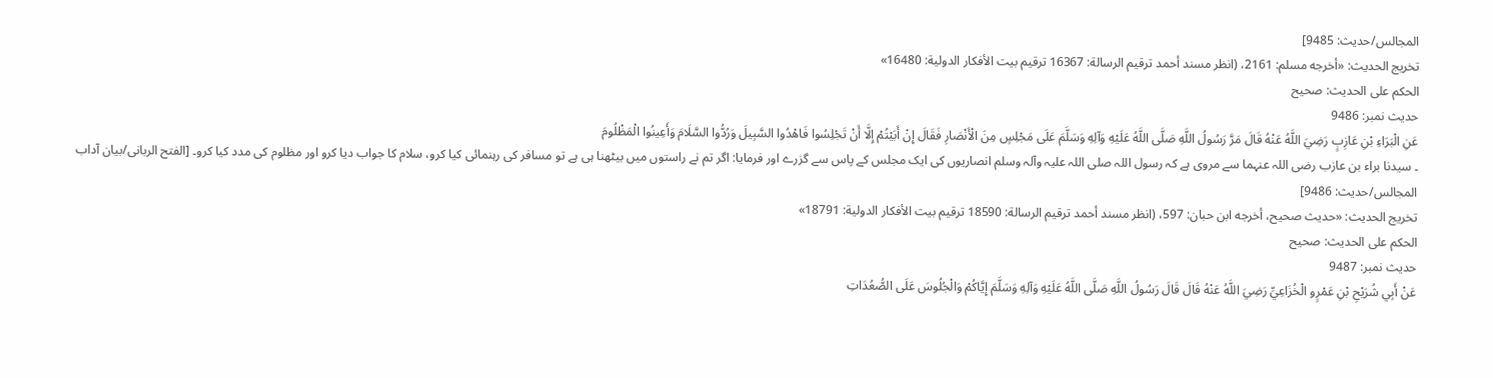المجالس/حدیث: 9485]
تخریج الحدیث: «أخرجه مسلم: 2161، (انظر مسند أحمد ترقيم الرسالة: 16367 ترقیم بيت الأفكار الدولية: 16480»
الحكم على الحديث: صحیح
حدیث نمبر: 9486
عَنِ الْبَرَاءِ بْنِ عَازِبٍ رَضِيَ اللَّهُ عَنْهُ قَالَ مَرَّ رَسُولُ اللَّهِ صَلَّى اللَّهُ عَلَيْهِ وَآلِهِ وَسَلَّمَ عَلَى مَجْلِسٍ مِنَ الْأَنْصَارِ فَقَالَ إِنْ أَبَيْتُمْ إِلَّا أَنْ تَجْلِسُوا فَاهْدُوا السَّبِيلَ وَرُدُّوا السَّلَامَ وَأَعِينُوا الْمَظْلُومَ
۔ سیدنا براء بن عازب رضی اللہ عنہما سے مروی ہے کہ رسول اللہ صلی اللہ علیہ وآلہ وسلم انصاریوں کی ایک مجلس کے پاس سے گزرے اور فرمایا: اگر تم نے راستوں میں بیٹھنا ہی ہے تو مسافر کی رہنمائی کیا کرو، سلام کا جواب دیا کرو اور مظلوم کی مدد کیا کرو۔ [الفتح الربانی/بيان آداب المجالس/حدیث: 9486]
تخریج الحدیث: «حديث صحيح، أخرجه ابن حبان: 597، (انظر مسند أحمد ترقيم الرسالة: 18590 ترقیم بيت الأفكار الدولية: 18791»
الحكم على الحديث: صحیح
حدیث نمبر: 9487
عَنْ أَبِي شُرَيْحِ بْنِ عَمْرٍو الْخُزَاعِيِّ رَضِيَ اللَّهُ عَنْهُ قَالَ قَالَ رَسُولُ اللَّهِ صَلَّى اللَّهُ عَلَيْهِ وَآلِهِ وَسَلَّمَ إِيَّاكُمْ وَالْجُلُوسَ عَلَى الصُّعُدَاتِ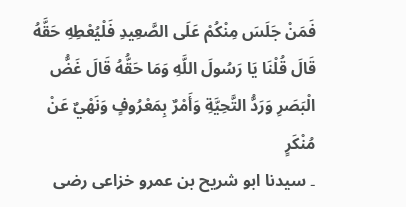فَمَنْ جَلَسَ مِنْكُمْ عَلَى الصَّعِيدِ فَلْيُعْطِهِ حَقَّهُ قَالَ قُلْنَا يَا رَسُولَ اللَّهِ وَمَا حَقُّهُ قَالَ غَضُّ الْبَصَرِ وَرَدُّ التَّحِيَّةِ وَأَمْرٌ بِمَعْرُوفٍ وَنَهْيٌ عَنْ مُنْكَرٍ
۔ سیدنا ابو شریح بن عمرو خزاعی رضی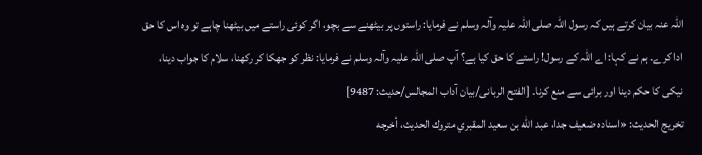اللہ عنہ بیان کرتے ہیں کہ رسول اللہ صلی اللہ علیہ وآلہ وسلم نے فرمایا: راستوں پر بیٹھنے سے بچو، اگر کوئی راستے میں بیٹھنا چاہے تو وہ اس کا حق ادا کرے۔ ہم نے کہا: اے اللہ کے رسول! راستے کا حق کیا ہے؟ آپ صلی اللہ علیہ وآلہ وسلم نے فرمایا: نظر کو جھکا کر رکھنا، سلام کا جواب دینا، نیکی کا حکم دینا اور برائی سے منع کرنا۔ [الفتح الربانی/بيان آداب المجالس/حدیث: 9487]
تخریج الحدیث: «اسناده ضعيف جدا، عبد الله بن سعيد المقبري متروك الحديث، أخرجه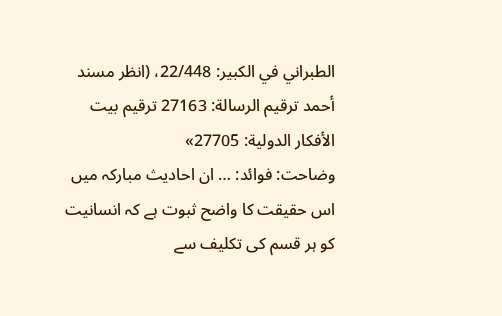الطبراني في الكبير: 22/448، (انظر مسند أحمد ترقيم الرسالة: 27163 ترقیم بيت الأفكار الدولية: 27705»
وضاحت: فوائد: … ان احادیث مبارکہ میں اس حقیقت کا واضح ثبوت ہے کہ انسانیت کو ہر قسم کی تکلیف سے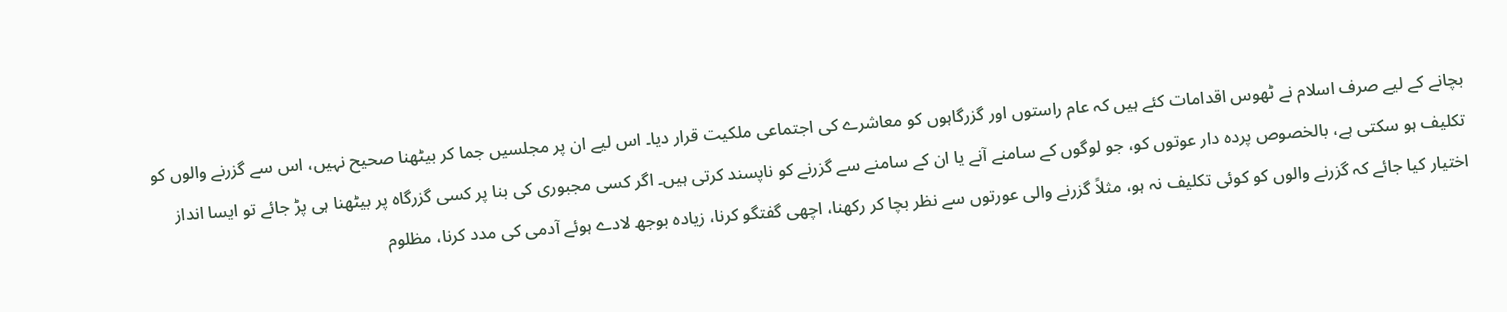بچانے کے لیے صرف اسلام نے ٹھوس اقدامات کئے ہیں کہ عام راستوں اور گزرگاہوں کو معاشرے کی اجتماعی ملکیت قرار دیا۔ اس لیے ان پر مجلسیں جما کر بیٹھنا صحیح نہیں، اس سے گزرنے والوں کو تکلیف ہو سکتی ہے، بالخصوص پردہ دار عوتوں کو، جو لوگوں کے سامنے آنے یا ان کے سامنے سے گزرنے کو ناپسند کرتی ہیں۔ اگر کسی مجبوری کی بنا پر کسی گزرگاہ پر بیٹھنا ہی پڑ جائے تو ایسا انداز اختیار کیا جائے کہ گزرنے والوں کو کوئی تکلیف نہ ہو، مثلاً گزرنے والی عورتوں سے نظر بچا کر رکھنا، اچھی گفتگو کرنا، زیادہ بوجھ لادے ہوئے آدمی کی مدد کرنا، مظلوم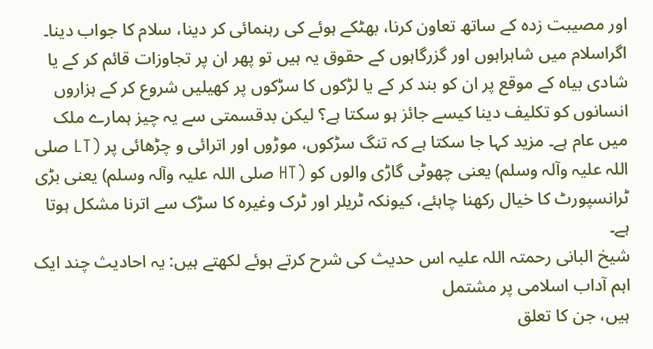اور مصیبت زدہ کے ساتھ تعاون کرنا، بھٹکے ہوئے کی رہنمائی کر دینا، سلام کا جواب دینا۔
اگراسلام میں شاہراہوں اور گزرگاہوں کے حقوق یہ ہیں تو پھر ان پر تجاوزات قائم کر کے یا شادی بیاہ کے موقع پر ان کو بند کر کے یا لڑکوں کا سڑکوں پر کھیلیں شروع کر کے ہزاروں انسانوں کو تکلیف دینا کیسے جائز ہو سکتا ہے؟ لیکن بدقسمتی سے یہ چیز ہمارے ملک میں عام ہے۔ مزید کہا جا سکتا ہے کہ تنگ سڑکوں، موڑوں اور اترائی و چڑھائی پر (LT صلی اللہ علیہ وآلہ وسلم) یعنی چھوٹی گاڑی والوں کو (HT صلی اللہ علیہ وآلہ وسلم) یعنی بڑی ٹرانسپورٹ کا خیال رکھنا چاہئے، کیونکہ ٹریلر اور ٹرک وغیرہ کا سڑک سے اترنا مشکل ہوتا ہے۔
شیخ البانی رحمتہ اللہ علیہ اس حدیث کی شرح کرتے ہوئے لکھتے ہیں: یہ احادیث چند ایک اہم آداب اسلامی پر مشتمل
ہیں، جن کا تعلق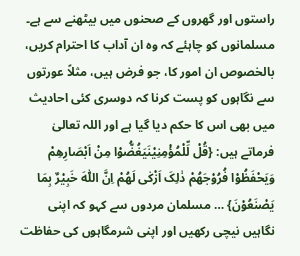راستوں اور گھروں کے صحنوں میں بیٹھنے سے ہے۔ مسلمانوں کو چاہئے کہ وہ ان آداب کا احترام کریں، بالخصوص ان امور کا، جو فرض ہیں، مثلاً عورتوں سے نگاہوں کو پست کرنا کہ دوسری کئی احادیث میں بھی اس کا حکم دیا گیا ہے اور اللہ تعالیٰ فرماتے ہیں: {قُلْ لِّلْمُؤْمِنِیْنَیَغُضُّوْا مِنْ اَبْصَارِھِمْ وَیَحْفَظُوْا فُرُوْجَھُمْ ذٰلِکَ اَزْکٰی لَھُمْ اِنَّ اللّٰہَ خَبِیْرٌ بِمَا یَصْنَعُوْنَ} … مسلمان مردوں سے کہو کہ اپنی نگاہیں نیچی رکھیں اور اپنی شرمگاہوں کی حفاظت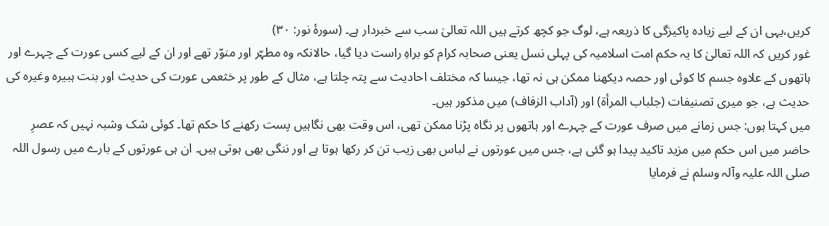کریں،یہی ان کے لیے زیادہ پاکیزگی کا ذریعہ ہے، لوگ جو کچھ کرتے ہیں اللہ تعالیٰ سب سے خبردار ہے۔ (سورۂ نور: ۳۰)
غور کریں کہ اللہ تعالیٰ کا یہ حکم امت اسلامیہ کی پہلی نسل یعنی صحابہ کرام کو براہِ راست دیا گیا، حالانکہ وہ مطہّر اور منوّر تھے اور ان کے لیے کسی عورت کے چہرے اور ہاتھوں کے علاوہ جسم کا کوئی اور حصہ دیکھنا ممکن ہی نہ تھا، جیسا کہ مختلف احادیث سے پتہ چلتا ہے، مثال کے طور پر خثعمی عورت کی حدیث اور بنت ہبیرہ وغیرہ کی حدیث ہے، جو میری تصنیفات (جلباب المرأۃ) اور (آداب الزفاف) میں مذکور ہیں۔
میں کہتا ہوں: جس زمانے میں صرف عورت کے چہرے اور ہاتھوں پر نگاہ پڑنا ممکن تھی، اس وقت بھی نگاہیں پست رکھنے کا حکم تھا۔ کوئی شک وشبہ نہیں کہ عصرِ حاضر میں اس حکم میں مزید تاکید پیدا ہو گئی ہے، جس میں عورتوں نے لباس بھی زیب تن کر رکھا ہوتا ہے اور ننگی بھی ہوتی ہیں۔ ان ہی عورتوں کے بارے میں رسول اللہ صلی اللہ علیہ وآلہ وسلم نے فرمایا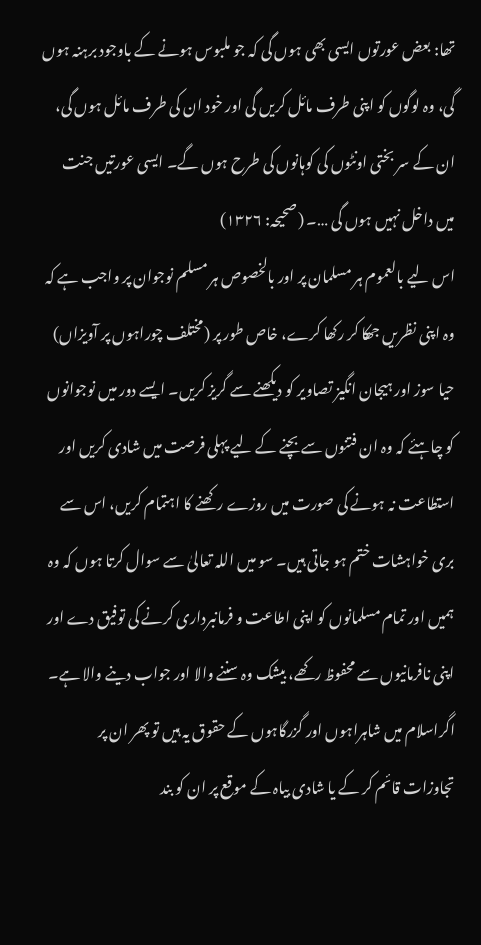تھا: بعض عورتوں ایسی بھی ہوں گی کہ جو ملبوس ہونے کے باوجود برہنہ ہوں گی، وہ لوگوں کو اپنی طرف مائل کریں گی اور خود ان کی طرف مائل ہوں گی، ان کے سر بختی اونٹوں کی کوہانوں کی طرح ہوں گے۔ ایسی عورتیں جنت میں داخل نہیں ہوں گی …۔ (صحیحہ: ۱۳۲۶)
اس لیے بالعموم ہر مسلمان پر اور بالخصوص ہر مسلم نوجوان پر واجب ہے کہ وہ اپنی نظریں جھکا کر رکھا کرے، خاص طور پر (مختلف چوراہوں پر آویزاں) حیا سوز اور ہیجان انگیز تصاویر کو دیکھنے سے گریز کریں۔ ایسے دور میں نوجوانوں کو چاہئے کہ وہ ان فتنوں سے بچنے کے لیے پہلی فرصت میں شادی کریں اور استطاعت نہ ہونے کی صورت میں روزے رکھنے کا اہتمام کریں، اس سے بری خواہشات ختم ہو جاتی ہیں۔ سو میں اللہ تعالیٰ سے سوال کرتا ہوں کہ وہ ہمیں اور تمام مسلمانوں کو اپنی اطاعت و فرمانبرداری کرنے کی توفیق دے اور اپنی نافرمانیوں سے محفوظ رکھے، بیشک وہ سننے والا اور جواب دینے والا ہے۔
اگراسلام میں شاہراہوں اور گزرگاہوں کے حقوق یہ ہیں تو پھر ان پر تجاوزات قائم کر کے یا شادی بیاہ کے موقع پر ان کو بند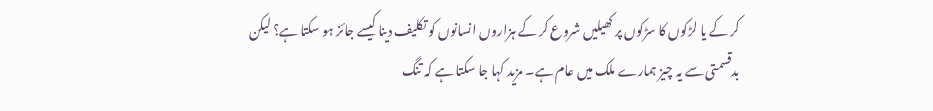کر کے یا لڑکوں کا سڑکوں پر کھیلیں شروع کر کے ہزاروں انسانوں کو تکلیف دینا کیسے جائز ہو سکتا ہے؟ لیکن بدقسمتی سے یہ چیز ہمارے ملک میں عام ہے۔ مزید کہا جا سکتا ہے کہ تنگ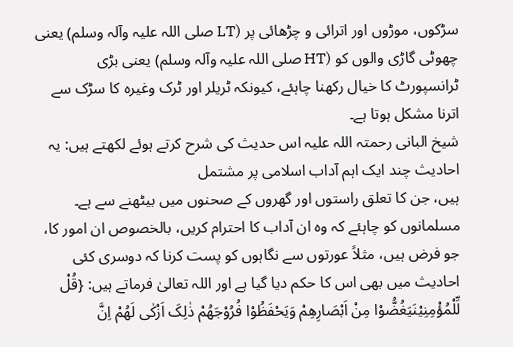سڑکوں، موڑوں اور اترائی و چڑھائی پر (LT صلی اللہ علیہ وآلہ وسلم) یعنی چھوٹی گاڑی والوں کو (HT صلی اللہ علیہ وآلہ وسلم) یعنی بڑی ٹرانسپورٹ کا خیال رکھنا چاہئے، کیونکہ ٹریلر اور ٹرک وغیرہ کا سڑک سے اترنا مشکل ہوتا ہے۔
شیخ البانی رحمتہ اللہ علیہ اس حدیث کی شرح کرتے ہوئے لکھتے ہیں: یہ احادیث چند ایک اہم آداب اسلامی پر مشتمل
ہیں، جن کا تعلق راستوں اور گھروں کے صحنوں میں بیٹھنے سے ہے۔ مسلمانوں کو چاہئے کہ وہ ان آداب کا احترام کریں، بالخصوص ان امور کا، جو فرض ہیں، مثلاً عورتوں سے نگاہوں کو پست کرنا کہ دوسری کئی احادیث میں بھی اس کا حکم دیا گیا ہے اور اللہ تعالیٰ فرماتے ہیں: {قُلْ لِّلْمُؤْمِنِیْنَیَغُضُّوْا مِنْ اَبْصَارِھِمْ وَیَحْفَظُوْا فُرُوْجَھُمْ ذٰلِکَ اَزْکٰی لَھُمْ اِنَّ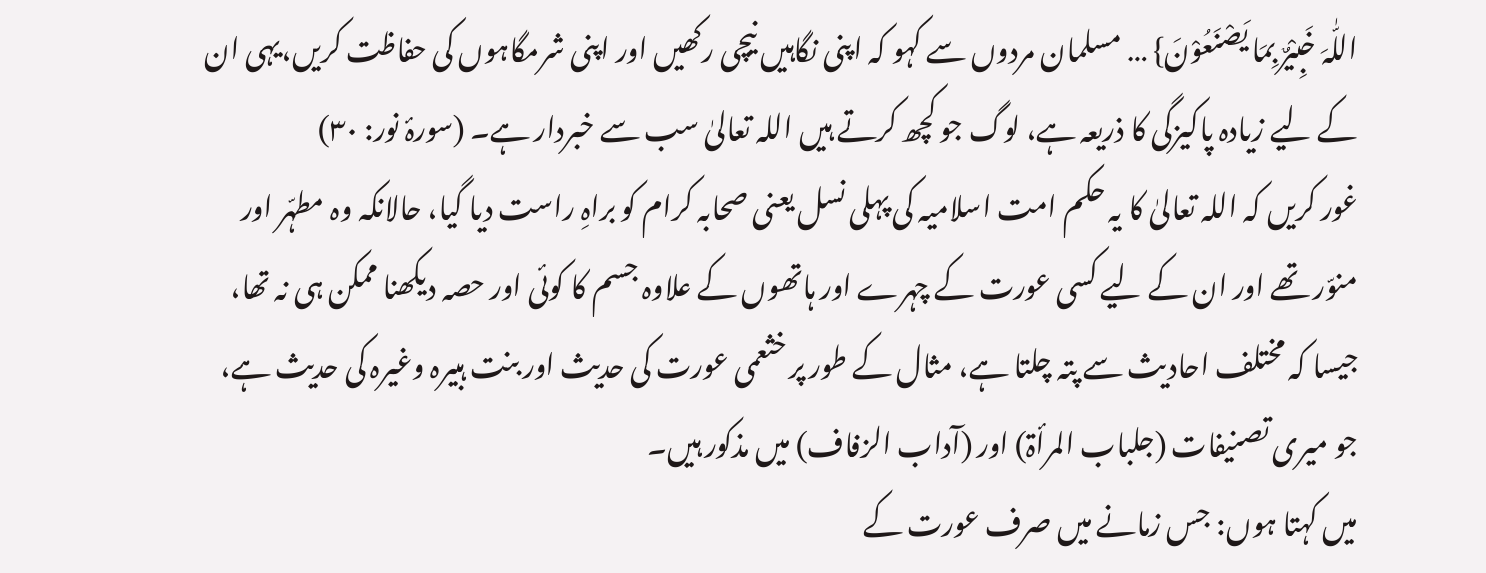اللّٰہَ خَبِیْرٌ بِمَا یَصْنَعُوْنَ} … مسلمان مردوں سے کہو کہ اپنی نگاہیں نیچی رکھیں اور اپنی شرمگاہوں کی حفاظت کریں،یہی ان کے لیے زیادہ پاکیزگی کا ذریعہ ہے، لوگ جو کچھ کرتے ہیں اللہ تعالیٰ سب سے خبردار ہے۔ (سورۂ نور: ۳۰)
غور کریں کہ اللہ تعالیٰ کا یہ حکم امت اسلامیہ کی پہلی نسل یعنی صحابہ کرام کو براہِ راست دیا گیا، حالانکہ وہ مطہّر اور منوّر تھے اور ان کے لیے کسی عورت کے چہرے اور ہاتھوں کے علاوہ جسم کا کوئی اور حصہ دیکھنا ممکن ہی نہ تھا، جیسا کہ مختلف احادیث سے پتہ چلتا ہے، مثال کے طور پر خثعمی عورت کی حدیث اور بنت ہبیرہ وغیرہ کی حدیث ہے، جو میری تصنیفات (جلباب المرأۃ) اور (آداب الزفاف) میں مذکور ہیں۔
میں کہتا ہوں: جس زمانے میں صرف عورت کے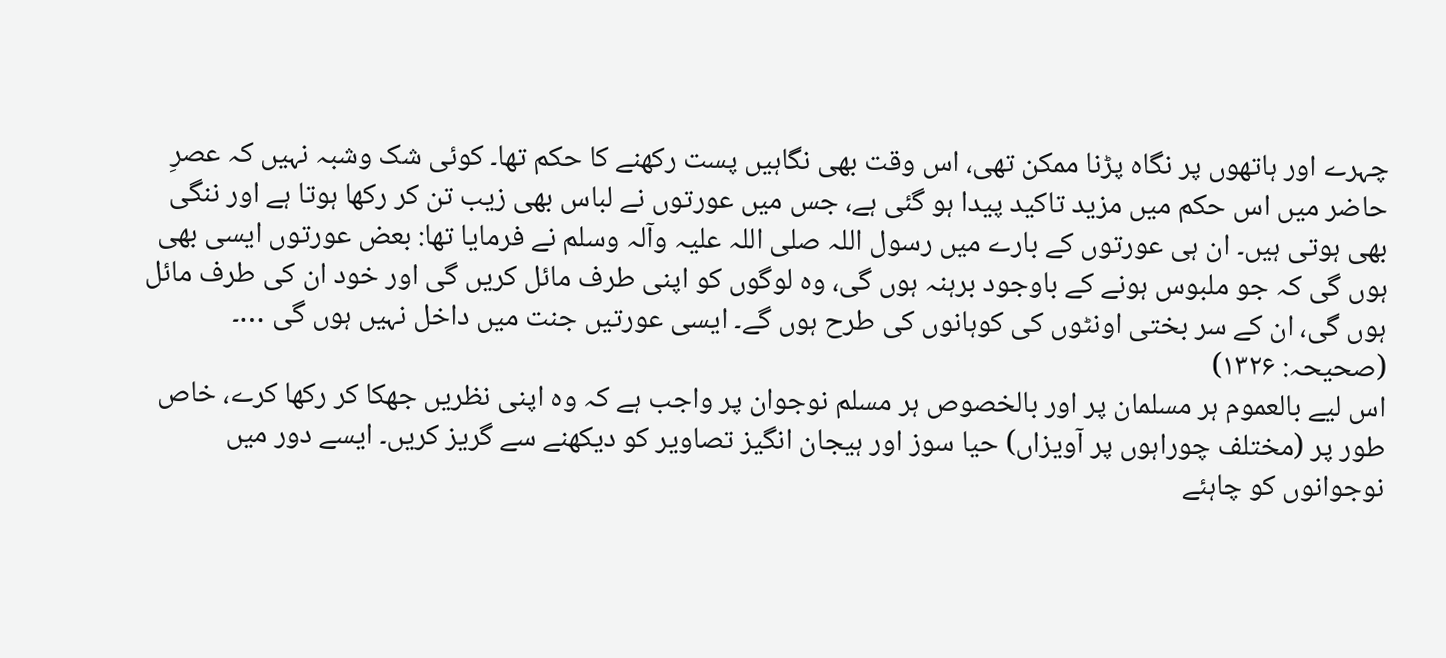چہرے اور ہاتھوں پر نگاہ پڑنا ممکن تھی، اس وقت بھی نگاہیں پست رکھنے کا حکم تھا۔ کوئی شک وشبہ نہیں کہ عصرِ حاضر میں اس حکم میں مزید تاکید پیدا ہو گئی ہے، جس میں عورتوں نے لباس بھی زیب تن کر رکھا ہوتا ہے اور ننگی بھی ہوتی ہیں۔ ان ہی عورتوں کے بارے میں رسول اللہ صلی اللہ علیہ وآلہ وسلم نے فرمایا تھا: بعض عورتوں ایسی بھی ہوں گی کہ جو ملبوس ہونے کے باوجود برہنہ ہوں گی، وہ لوگوں کو اپنی طرف مائل کریں گی اور خود ان کی طرف مائل ہوں گی، ان کے سر بختی اونٹوں کی کوہانوں کی طرح ہوں گے۔ ایسی عورتیں جنت میں داخل نہیں ہوں گی …۔ (صحیحہ: ۱۳۲۶)
اس لیے بالعموم ہر مسلمان پر اور بالخصوص ہر مسلم نوجوان پر واجب ہے کہ وہ اپنی نظریں جھکا کر رکھا کرے، خاص طور پر (مختلف چوراہوں پر آویزاں) حیا سوز اور ہیجان انگیز تصاویر کو دیکھنے سے گریز کریں۔ ایسے دور میں نوجوانوں کو چاہئے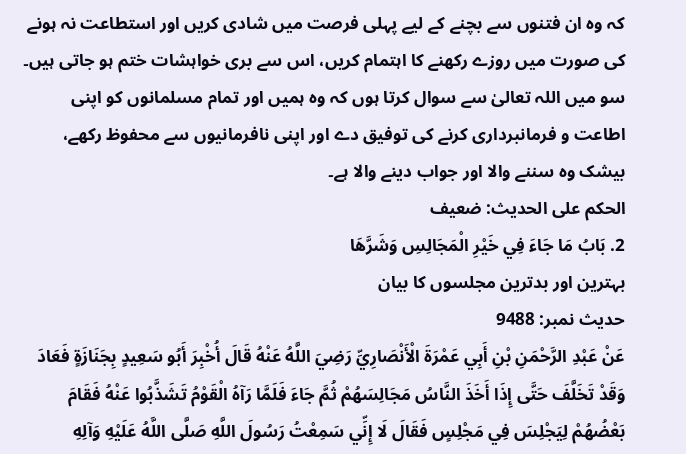کہ وہ ان فتنوں سے بچنے کے لیے پہلی فرصت میں شادی کریں اور استطاعت نہ ہونے کی صورت میں روزے رکھنے کا اہتمام کریں، اس سے بری خواہشات ختم ہو جاتی ہیں۔ سو میں اللہ تعالیٰ سے سوال کرتا ہوں کہ وہ ہمیں اور تمام مسلمانوں کو اپنی اطاعت و فرمانبرداری کرنے کی توفیق دے اور اپنی نافرمانیوں سے محفوظ رکھے، بیشک وہ سننے والا اور جواب دینے والا ہے۔
الحكم على الحديث: ضعیف
2. بَابُ مَا جَاءَ فِي خَيْرِ الْمَجَالِسِ وَشَرَّهَا
بہترین اور بدترین مجلسوں کا بیان
حدیث نمبر: 9488
عَنْ عَبْدِ الرَّحْمَنِ بْنِ أَبِي عَمْرَةَ الْأَنْصَارِيِّ رَضِيَ اللَّهُ عَنْهُ قَالَ أُخْبِرَ أَبُو سَعِيدٍ بِجَنَازَةٍ فَعَادَ وَقَدْ تَخَلَّفَ حَتَّى إِذَا أَخَذَ النَّاسُ مَجَالِسَهُمْ ثُمَّ جَاءَ فَلَمَّا رَآهُ الْقَوْمُ تَشَذَّبُوا عَنْهُ فَقَامَ بَعْضُهُمْ لِيَجْلِسَ فِي مَجْلِسٍ فَقَالَ لَا إِنِّي سَمِعْتُ رَسُولَ اللَّهِ صَلَّى اللَّهُ عَلَيْهِ وَآلِهِ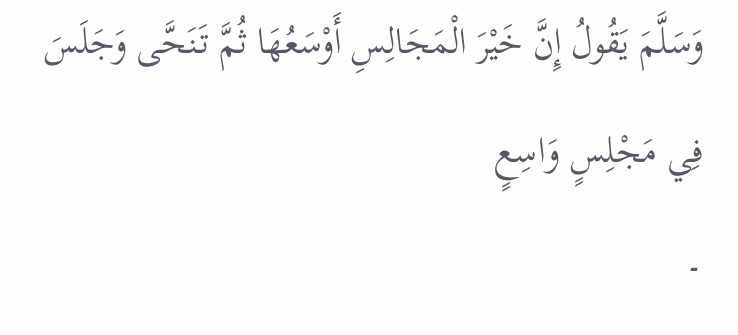وَسَلَّمَ يَقُولُ إِنَّ خَيْرَ الْمَجَالِسِ أَوْسَعُهَا ثُمَّ تَنَحَّى وَجَلَسَ فِي مَجْلِسٍ وَاسِعٍ
۔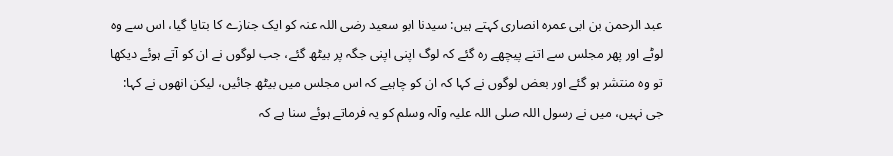عبد الرحمن بن ابی عمرہ انصاری کہتے ہیں: سیدنا ابو سعید رضی اللہ عنہ کو ایک جنازے کا بتایا گیا، اس سے وہ لوٹے اور پھر مجلس سے اتنے پیچھے رہ گئے کہ لوگ اپنی اپنی جگہ پر بیٹھ گئے، جب لوگوں نے ان کو آتے ہوئے دیکھا تو وہ منتشر ہو گئے اور بعض لوگوں نے کہا کہ ان کو چاہیے کہ اس مجلس میں بیٹھ جائیں، لیکن انھوں نے کہا: جی نہیں، میں نے رسول اللہ صلی اللہ علیہ وآلہ وسلم کو یہ فرماتے ہوئے سنا ہے کہ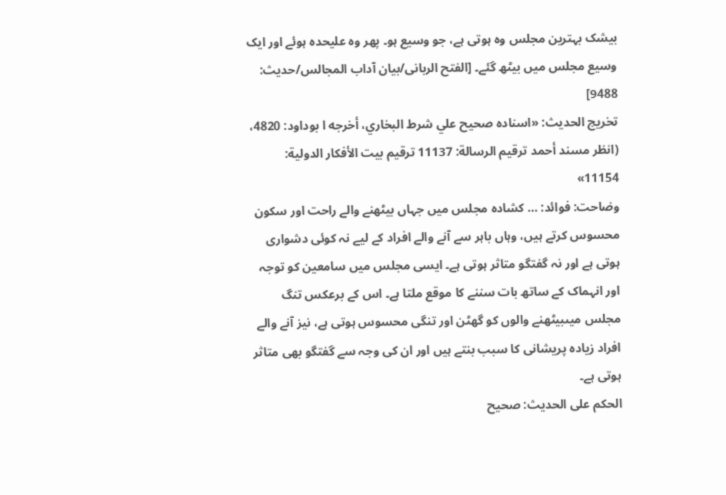بیشک بہترین مجلس وہ ہوتی ہے، جو وسیع ہو۔ پھر وہ علیحدہ ہوئے اور ایک وسیع مجلس میں بیٹھ گئے۔ [الفتح الربانی/بيان آداب المجالس/حدیث: 9488]
تخریج الحدیث: «اسناده صحيح علي شرط البخاري، أخرجه ا بوداود: 4820، (انظر مسند أحمد ترقيم الرسالة: 11137 ترقیم بيت الأفكار الدولية: 11154»
وضاحت: فوائد: … کشادہ مجلس میں جہاں بیٹھنے والے راحت اور سکون محسوس کرتے ہیں، وہاں باہر سے آنے والے افراد کے لیے نہ کوئی دشواری ہوتی ہے اور نہ گفتگو متاثر ہوتی ہے۔ ایسی مجلس میں سامعین کو توجہ اور انہماک کے ساتھ بات سننے کا موقع ملتا ہے۔ اس کے برعکس تنگ مجلس میںبیٹھنے والوں کو گھٹن اور تنگی محسوس ہوتی ہے، نیز آنے والے افراد زیادہ پریشانی کا سبب بنتے ہیں اور ان کی وجہ سے گفتگو بھی متاثر ہوتی ہے۔
الحكم على الحديث: صحیح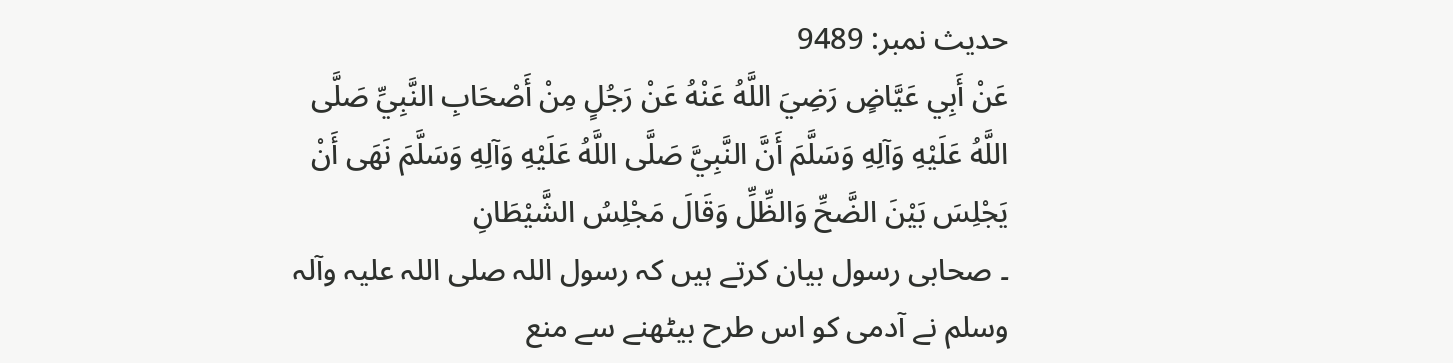حدیث نمبر: 9489
عَنْ أَبِي عَيَّاضٍ رَضِيَ اللَّهُ عَنْهُ عَنْ رَجُلٍ مِنْ أَصْحَابِ النَّبِيِّ صَلَّى اللَّهُ عَلَيْهِ وَآلِهِ وَسَلَّمَ أَنَّ النَّبِيَّ صَلَّى اللَّهُ عَلَيْهِ وَآلِهِ وَسَلَّمَ نَهَى أَنْ يَجْلِسَ بَيْنَ الضَّحِّ وَالظِّلِّ وَقَالَ مَجْلِسُ الشَّيْطَانِ
۔ صحابی رسول بیان کرتے ہیں کہ رسول اللہ صلی اللہ علیہ وآلہ وسلم نے آدمی کو اس طرح بیٹھنے سے منع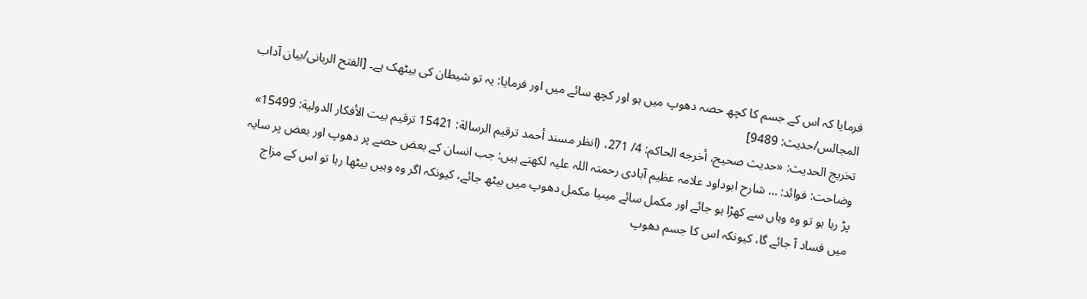فرمایا کہ اس کے جسم کا کچھ حصہ دھوپ میں ہو اور کچھ سائے میں اور فرمایا: یہ تو شیطان کی بیٹھک ہے۔ [الفتح الربانی/بيان آداب المجالس/حدیث: 9489]
تخریج الحدیث: «حديث صحيح، أخرجه الحاكم: 4/ 271، (انظر مسند أحمد ترقيم الرسالة: 15421 ترقیم بيت الأفكار الدولية: 15499»
وضاحت: فوائد: … شارح ابوداود علامہ عظیم آبادی رحمتہ اللہ علیہ لکھتے ہیں: جب انسان کے بعض حصے پر دھوپ اور بعض پر سایہ پڑ رہا ہو تو وہ وہاں سے کھڑا ہو جائے اور مکمل سائے میںیا مکمل دھوپ میں بیٹھ جائے، کیونکہ اگر وہ وہیں بیٹھا رہا تو اس کے مزاج میں فساد آ جائے گا، کیونکہ اس کا جسم دھوپ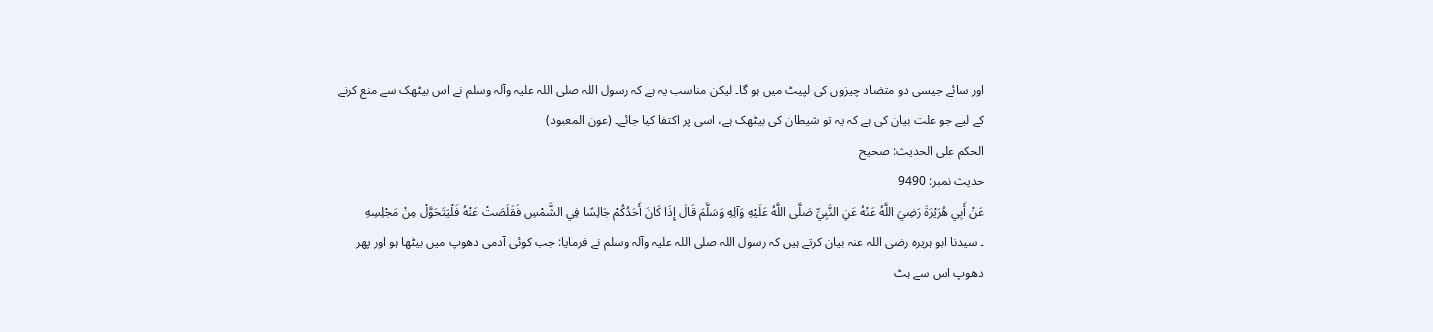اور سائے جیسی دو متضاد چیزوں کی لپیٹ میں ہو گا۔ لیکن مناسب یہ ہے کہ رسول اللہ صلی اللہ علیہ وآلہ وسلم نے اس بیٹھک سے منع کرنے کے لیے جو علت بیان کی ہے کہ یہ تو شیطان کی بیٹھک ہے، اسی پر اکتفا کیا جائے۔ (عون المعبود)
الحكم على الحديث: صحیح
حدیث نمبر: 9490
عَنْ أَبِي هُرَيْرَةَ رَضِيَ اللَّهُ عَنْهُ عَنِ النَّبِيِّ صَلَّى اللَّهُ عَلَيْهِ وَآلِهِ وَسَلَّمَ قَالَ إِذَا كَانَ أَحَدُكُمْ جَالِسًا فِي الشَّمْسِ فَقَلَصَتْ عَنْهُ فَلْيَتَحَوَّلْ مِنْ مَجْلِسِهِ
۔ سیدنا ابو ہریرہ رضی اللہ عنہ بیان کرتے ہیں کہ رسول اللہ صلی اللہ علیہ وآلہ وسلم نے فرمایا: جب کوئی آدمی دھوپ میں بیٹھا ہو اور پھر دھوپ اس سے ہٹ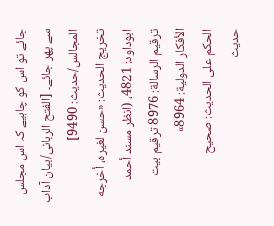جائے تو اس کو چاہیے کہ اس مجلس سے پھر جائے۔ [الفتح الربانی/بيان آداب المجالس/حدیث: 9490]
تخریج الحدیث: «حسن لغيره، أخرجه ابوداود: 4821، (انظر مسند أحمد ترقيم الرسالة: 8976 ترقیم بيت الأفكار الدولية: 8964»
الحكم على الحديث: صحیح
حدیث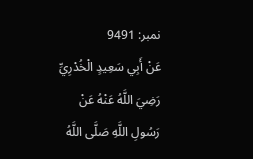نمبر: 9491
عَنْ أَبِي سَعِيدٍ الْخُدْرِيِّ رَضِيَ اللَّهُ عَنْهُ عَنْ رَسُولِ اللَّهِ صَلَّى اللَّهُ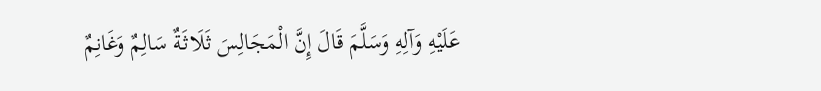عَلَيْهِ وَآلِهِ وَسَلَّمَ قَالَ إِنَّ الْمَجَالِسَ ثَلَاثَةٌ سَالِمٌ وَغَانِمٌ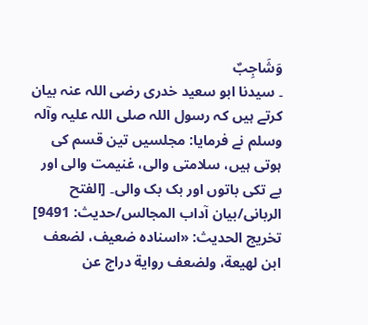وَشَاجِبٌ
۔ سیدنا ابو سعید خدری رضی اللہ عنہ بیان کرتے ہیں کہ رسول اللہ صلی اللہ علیہ وآلہ وسلم نے فرمایا: مجلسیں تین قسم کی ہوتی ہیں، سلامتی والی، غنیمت والی اور بے تکی باتوں اور بک بک والی۔ [الفتح الربانی/بيان آداب المجالس/حدیث: 9491]
تخریج الحدیث: «اسناده ضعيف، لضعف ابن لھيعة، ولضعف رواية دراج عن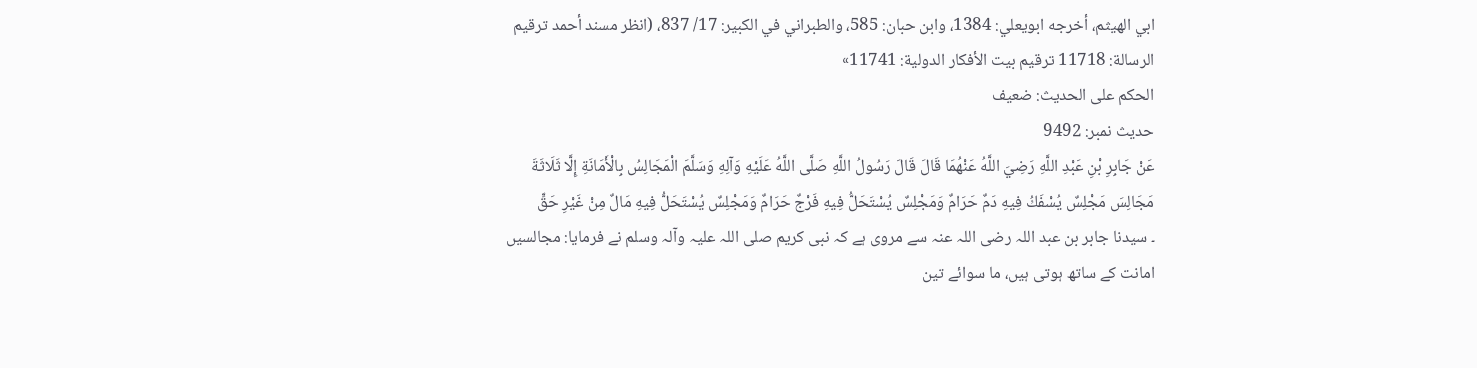ابي الھيثم، أخرجه ابويعلي: 1384، وابن حبان: 585، والطبراني في الكبير: 17/ 837، (انظر مسند أحمد ترقيم الرسالة: 11718 ترقیم بيت الأفكار الدولية: 11741»
الحكم على الحديث: ضعیف
حدیث نمبر: 9492
عَنْ جَابِرِ بْنِ عَبْدِ اللَّهِ رَضِيَ اللَّهُ عَنْهُمَا قَالَ قَالَ رَسُولُ اللَّهِ صَلَّى اللَّهُ عَلَيْهِ وَآلِهِ وَسَلَّمَ الْمَجَالِسُ بِالْأَمَانَةِ إِلَّا ثَلَاثَةَ مَجَالِسَ مَجْلِسٌ يُسْفَكُ فِيهِ دَمٌ حَرَامٌ وَمَجْلِسٌ يُسْتَحَلُّ فِيهِ فَرْجٌ حَرَامٌ وَمَجْلِسٌ يُسْتَحَلُّ فِيهِ مَالٌ مِنْ غَيْرِ حَقٍّ
۔ سیدنا جابر بن عبد اللہ رضی اللہ عنہ سے مروی ہے کہ نبی کریم صلی اللہ علیہ وآلہ وسلم نے فرمایا: مجالسیں امانت کے ساتھ ہوتی ہیں، ما سوائے تین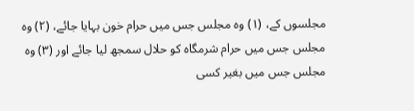مجلسوں کے، (۱) وہ مجلس جس میں حرام خون بہایا جائے، (۲) وہ مجلس جس میں حرام شرمگاہ کو حلال سمجھ لیا جائے اور (۳) وہ مجلس جس میں بغیر کسی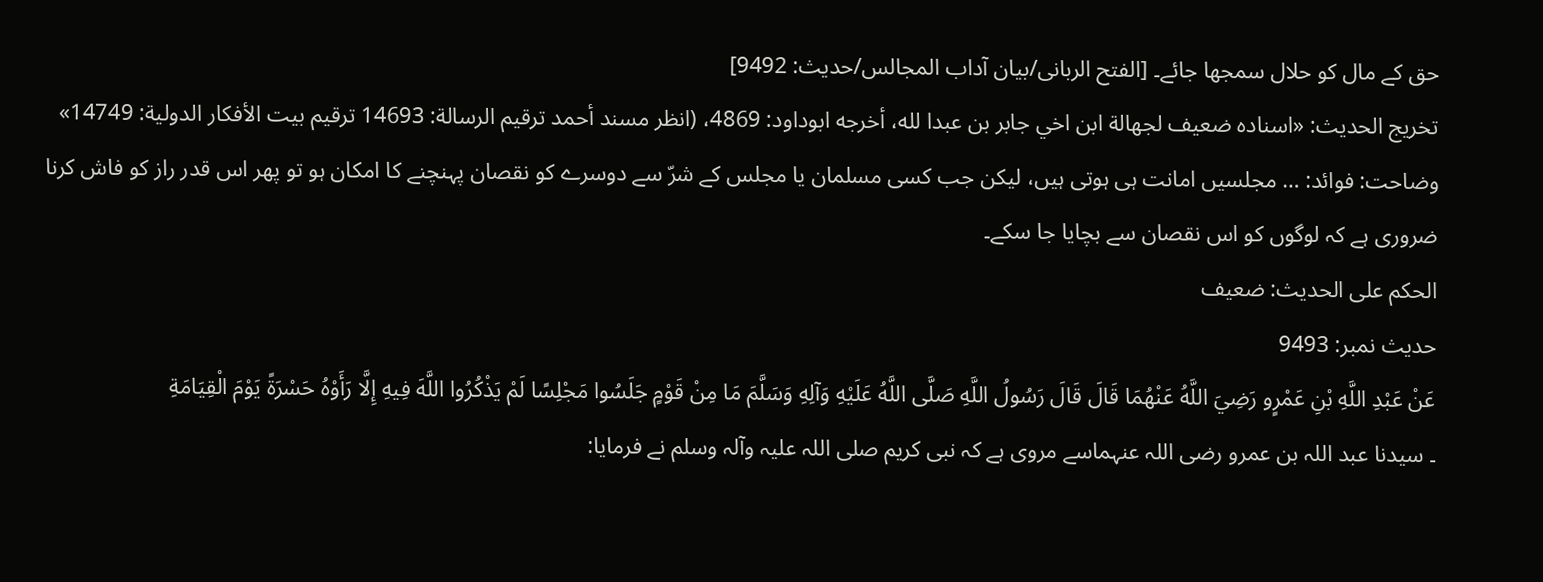حق کے مال کو حلال سمجھا جائے۔ [الفتح الربانی/بيان آداب المجالس/حدیث: 9492]
تخریج الحدیث: «اسناده ضعيف لجھالة ابن اخي جابر بن عبدا لله، أخرجه ابوداود: 4869، (انظر مسند أحمد ترقيم الرسالة: 14693 ترقیم بيت الأفكار الدولية: 14749»
وضاحت: فوائد: … مجلسیں امانت ہی ہوتی ہیں، لیکن جب کسی مسلمان یا مجلس کے شرّ سے دوسرے کو نقصان پہنچنے کا امکان ہو تو پھر اس قدر راز کو فاش کرنا ضروری ہے کہ لوگوں کو اس نقصان سے بچایا جا سکے۔
الحكم على الحديث: ضعیف
حدیث نمبر: 9493
عَنْ عَبْدِ اللَّهِ بْنِ عَمْرٍو رَضِيَ اللَّهُ عَنْهُمَا قَالَ قَالَ رَسُولُ اللَّهِ صَلَّى اللَّهُ عَلَيْهِ وَآلِهِ وَسَلَّمَ مَا مِنْ قَوْمٍ جَلَسُوا مَجْلِسًا لَمْ يَذْكُرُوا اللَّهَ فِيهِ إِلَّا رَأَوْهُ حَسْرَةً يَوْمَ الْقِيَامَةِ
۔ سیدنا عبد اللہ بن عمرو رضی اللہ عنہماسے مروی ہے کہ نبی کریم صلی اللہ علیہ وآلہ وسلم نے فرمایا: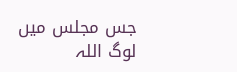جس مجلس میں لوگ اللہ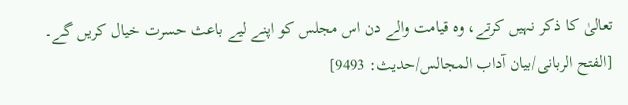تعالیٰ کا ذکر نہیں کرتے، وہ قیامت والے دن اس مجلس کو اپنے لیے باعث حسرت خیال کریں گے۔ [الفتح الربانی/بيان آداب المجالس/حدیث: 9493]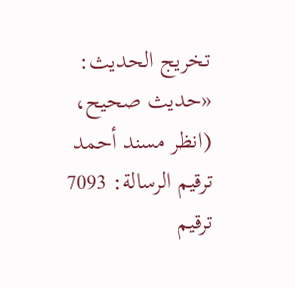تخریج الحدیث: «حديث صحيح، (انظر مسند أحمد ترقيم الرسالة: 7093 ترقیم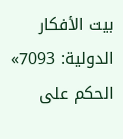بيت الأفكار الدولية: 7093»
الحكم على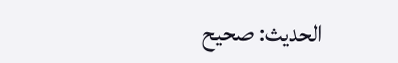الحديث: صحیح